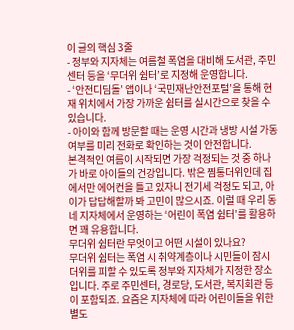이 글의 핵심 3줄
- 정부와 지자체는 여름철 폭염을 대비해 도서관, 주민센터 등을 ‘무더위 쉼터’로 지정해 운영합니다.
- ‘안전디딤돌’ 앱이나 ‘국민재난안전포털’을 통해 현재 위치에서 가장 가까운 쉼터를 실시간으로 찾을 수 있습니다.
- 아이와 함께 방문할 때는 운영 시간과 냉방 시설 가동 여부를 미리 전화로 확인하는 것이 안전합니다.
본격적인 여름이 시작되면 가장 걱정되는 것 중 하나가 바로 아이들의 건강입니다. 밖은 찜통더위인데 집에서만 에어컨을 틀고 있자니 전기세 걱정도 되고, 아이가 답답해할까 봐 고민이 많으시죠. 이럴 때 우리 동네 지자체에서 운영하는 ‘어린이 폭염 쉼터’를 활용하면 꽤 유용합니다.
무더위 쉼터란 무엇이고 어떤 시설이 있나요?
무더위 쉼터는 폭염 시 취약계층이나 시민들이 잠시 더위를 피할 수 있도록 정부와 지자체가 지정한 장소입니다. 주로 주민센터, 경로당, 도서관, 복지회관 등이 포함되죠. 요즘은 지자체에 따라 어린이들을 위한 별도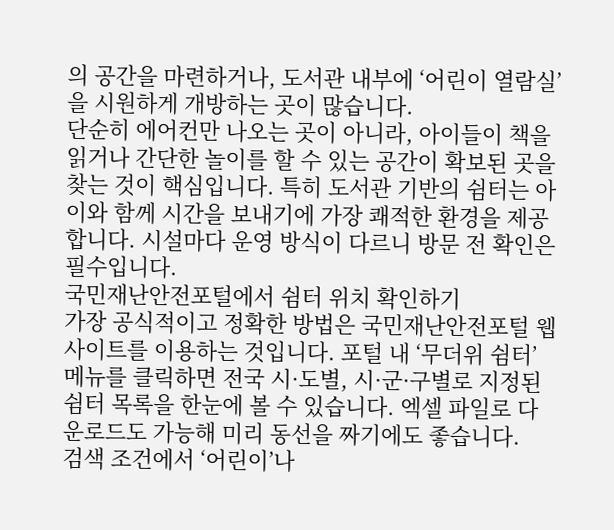의 공간을 마련하거나, 도서관 내부에 ‘어린이 열람실’을 시원하게 개방하는 곳이 많습니다.
단순히 에어컨만 나오는 곳이 아니라, 아이들이 책을 읽거나 간단한 놀이를 할 수 있는 공간이 확보된 곳을 찾는 것이 핵심입니다. 특히 도서관 기반의 쉼터는 아이와 함께 시간을 보내기에 가장 쾌적한 환경을 제공합니다. 시설마다 운영 방식이 다르니 방문 전 확인은 필수입니다.
국민재난안전포털에서 쉼터 위치 확인하기
가장 공식적이고 정확한 방법은 국민재난안전포털 웹사이트를 이용하는 것입니다. 포털 내 ‘무더위 쉼터’ 메뉴를 클릭하면 전국 시·도별, 시·군·구별로 지정된 쉼터 목록을 한눈에 볼 수 있습니다. 엑셀 파일로 다운로드도 가능해 미리 동선을 짜기에도 좋습니다.
검색 조건에서 ‘어린이’나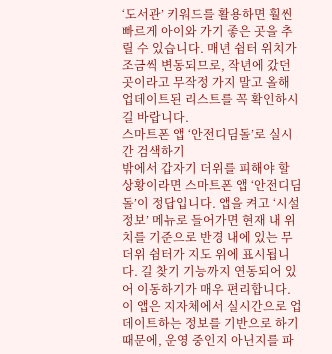‘도서관’ 키워드를 활용하면 훨씬 빠르게 아이와 가기 좋은 곳을 추릴 수 있습니다. 매년 쉼터 위치가 조금씩 변동되므로, 작년에 갔던 곳이라고 무작정 가지 말고 올해 업데이트된 리스트를 꼭 확인하시길 바랍니다.
스마트폰 앱 ‘안전디딤돌’로 실시간 검색하기
밖에서 갑자기 더위를 피해야 할 상황이라면 스마트폰 앱 ‘안전디딤돌’이 정답입니다. 앱을 켜고 ‘시설정보’ 메뉴로 들어가면 현재 내 위치를 기준으로 반경 내에 있는 무더위 쉼터가 지도 위에 표시됩니다. 길 찾기 기능까지 연동되어 있어 이동하기가 매우 편리합니다.
이 앱은 지자체에서 실시간으로 업데이트하는 정보를 기반으로 하기 때문에, 운영 중인지 아닌지를 파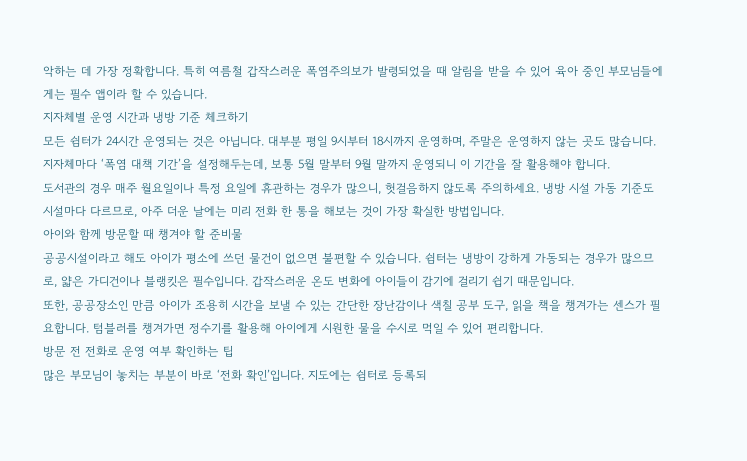악하는 데 가장 정확합니다. 특히 여름철 갑작스러운 폭염주의보가 발령되었을 때 알림을 받을 수 있어 육아 중인 부모님들에게는 필수 앱이라 할 수 있습니다.
지자체별 운영 시간과 냉방 기준 체크하기
모든 쉼터가 24시간 운영되는 것은 아닙니다. 대부분 평일 9시부터 18시까지 운영하며, 주말은 운영하지 않는 곳도 많습니다. 지자체마다 ‘폭염 대책 기간’을 설정해두는데, 보통 5월 말부터 9월 말까지 운영되니 이 기간을 잘 활용해야 합니다.
도서관의 경우 매주 월요일이나 특정 요일에 휴관하는 경우가 많으니, 헛걸음하지 않도록 주의하세요. 냉방 시설 가동 기준도 시설마다 다르므로, 아주 더운 날에는 미리 전화 한 통을 해보는 것이 가장 확실한 방법입니다.
아이와 함께 방문할 때 챙겨야 할 준비물
공공시설이라고 해도 아이가 평소에 쓰던 물건이 없으면 불편할 수 있습니다. 쉼터는 냉방이 강하게 가동되는 경우가 많으므로, 얇은 가디건이나 블랭킷은 필수입니다. 갑작스러운 온도 변화에 아이들이 감기에 걸리기 쉽기 때문입니다.
또한, 공공장소인 만큼 아이가 조용히 시간을 보낼 수 있는 간단한 장난감이나 색칠 공부 도구, 읽을 책을 챙겨가는 센스가 필요합니다. 텀블러를 챙겨가면 정수기를 활용해 아이에게 시원한 물을 수시로 먹일 수 있어 편리합니다.
방문 전 전화로 운영 여부 확인하는 팁
많은 부모님이 놓치는 부분이 바로 ‘전화 확인’입니다. 지도에는 쉼터로 등록되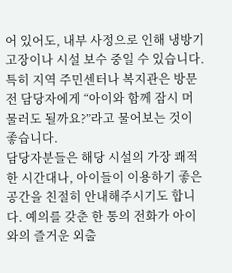어 있어도, 내부 사정으로 인해 냉방기 고장이나 시설 보수 중일 수 있습니다. 특히 지역 주민센터나 복지관은 방문 전 담당자에게 “아이와 함께 잠시 머물러도 될까요?”라고 물어보는 것이 좋습니다.
담당자분들은 해당 시설의 가장 쾌적한 시간대나, 아이들이 이용하기 좋은 공간을 친절히 안내해주시기도 합니다. 예의를 갖춘 한 통의 전화가 아이와의 즐거운 외출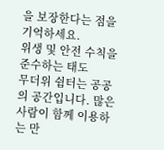을 보장한다는 점을 기억하세요.
위생 및 안전 수칙을 준수하는 태도
무더위 쉼터는 공공의 공간입니다. 많은 사람이 함께 이용하는 만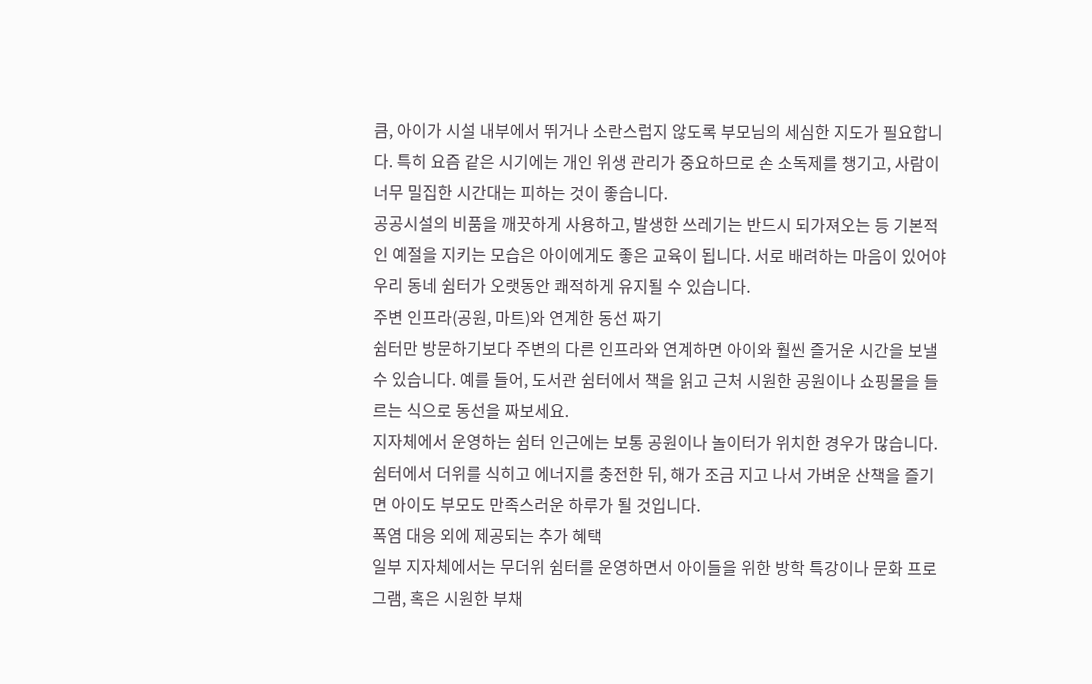큼, 아이가 시설 내부에서 뛰거나 소란스럽지 않도록 부모님의 세심한 지도가 필요합니다. 특히 요즘 같은 시기에는 개인 위생 관리가 중요하므로 손 소독제를 챙기고, 사람이 너무 밀집한 시간대는 피하는 것이 좋습니다.
공공시설의 비품을 깨끗하게 사용하고, 발생한 쓰레기는 반드시 되가져오는 등 기본적인 예절을 지키는 모습은 아이에게도 좋은 교육이 됩니다. 서로 배려하는 마음이 있어야 우리 동네 쉼터가 오랫동안 쾌적하게 유지될 수 있습니다.
주변 인프라(공원, 마트)와 연계한 동선 짜기
쉼터만 방문하기보다 주변의 다른 인프라와 연계하면 아이와 훨씬 즐거운 시간을 보낼 수 있습니다. 예를 들어, 도서관 쉼터에서 책을 읽고 근처 시원한 공원이나 쇼핑몰을 들르는 식으로 동선을 짜보세요.
지자체에서 운영하는 쉼터 인근에는 보통 공원이나 놀이터가 위치한 경우가 많습니다. 쉼터에서 더위를 식히고 에너지를 충전한 뒤, 해가 조금 지고 나서 가벼운 산책을 즐기면 아이도 부모도 만족스러운 하루가 될 것입니다.
폭염 대응 외에 제공되는 추가 혜택
일부 지자체에서는 무더위 쉼터를 운영하면서 아이들을 위한 방학 특강이나 문화 프로그램, 혹은 시원한 부채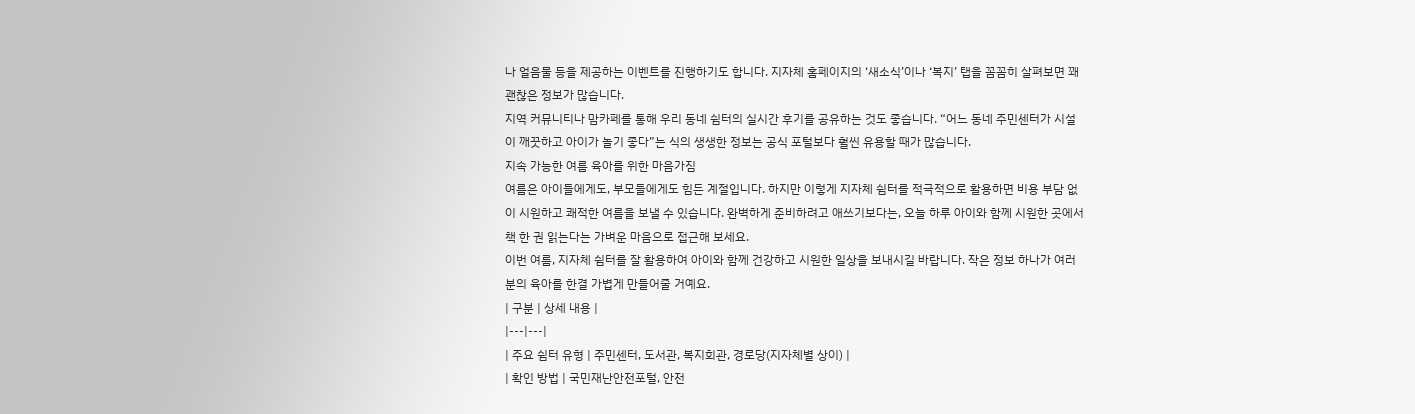나 얼음물 등을 제공하는 이벤트를 진행하기도 합니다. 지자체 홈페이지의 ‘새소식’이나 ‘복지’ 탭을 꼼꼼히 살펴보면 꽤 괜찮은 정보가 많습니다.
지역 커뮤니티나 맘카페를 통해 우리 동네 쉼터의 실시간 후기를 공유하는 것도 좋습니다. “어느 동네 주민센터가 시설이 깨끗하고 아이가 놀기 좋다”는 식의 생생한 정보는 공식 포털보다 훨씬 유용할 때가 많습니다.
지속 가능한 여름 육아를 위한 마음가짐
여름은 아이들에게도, 부모들에게도 힘든 계절입니다. 하지만 이렇게 지자체 쉼터를 적극적으로 활용하면 비용 부담 없이 시원하고 쾌적한 여름을 보낼 수 있습니다. 완벽하게 준비하려고 애쓰기보다는, 오늘 하루 아이와 함께 시원한 곳에서 책 한 권 읽는다는 가벼운 마음으로 접근해 보세요.
이번 여름, 지자체 쉼터를 잘 활용하여 아이와 함께 건강하고 시원한 일상을 보내시길 바랍니다. 작은 정보 하나가 여러분의 육아를 한결 가볍게 만들어줄 거예요.
| 구분 | 상세 내용 |
|---|---|
| 주요 쉼터 유형 | 주민센터, 도서관, 복지회관, 경로당(지자체별 상이) |
| 확인 방법 | 국민재난안전포털, 안전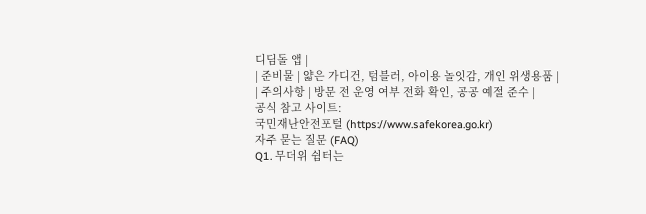디딤돌 앱 |
| 준비물 | 얇은 가디건, 텀블러, 아이용 놀잇감, 개인 위생용품 |
| 주의사항 | 방문 전 운영 여부 전화 확인, 공공 예절 준수 |
공식 참고 사이트:
국민재난안전포털 (https://www.safekorea.go.kr)
자주 묻는 질문 (FAQ)
Q1. 무더위 쉼터는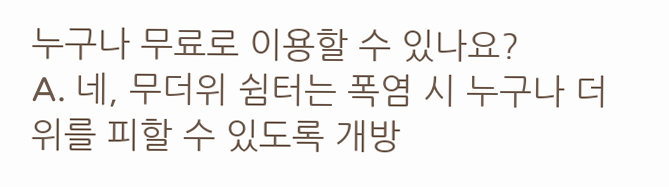누구나 무료로 이용할 수 있나요?
A. 네, 무더위 쉼터는 폭염 시 누구나 더위를 피할 수 있도록 개방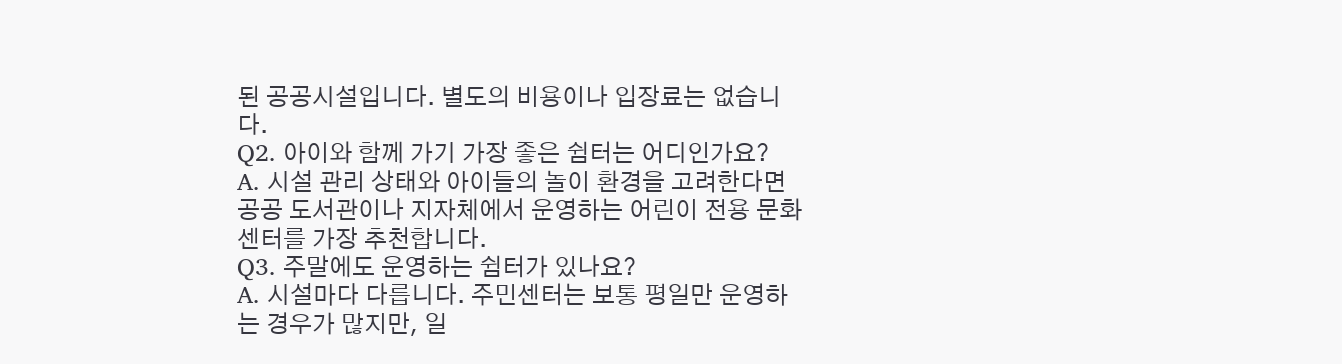된 공공시설입니다. 별도의 비용이나 입장료는 없습니다.
Q2. 아이와 함께 가기 가장 좋은 쉼터는 어디인가요?
A. 시설 관리 상태와 아이들의 놀이 환경을 고려한다면 공공 도서관이나 지자체에서 운영하는 어린이 전용 문화센터를 가장 추천합니다.
Q3. 주말에도 운영하는 쉼터가 있나요?
A. 시설마다 다릅니다. 주민센터는 보통 평일만 운영하는 경우가 많지만, 일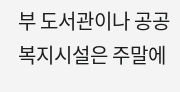부 도서관이나 공공 복지시설은 주말에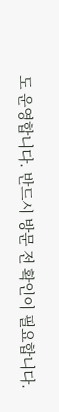도 운영합니다. 반드시 방문 전 확인이 필요합니다.